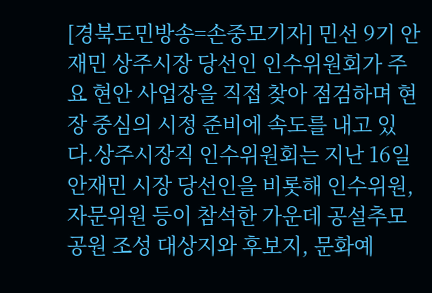[경북도민방송=손중모기자] 민선 9기 안재민 상주시장 당선인 인수위원회가 주요 현안 사업장을 직접 찾아 점검하며 현장 중심의 시정 준비에 속도를 내고 있다.상주시장직 인수위원회는 지난 16일 안재민 시장 당선인을 비롯해 인수위원, 자문위원 등이 참석한 가운데 공설추모공원 조성 대상지와 후보지, 문화예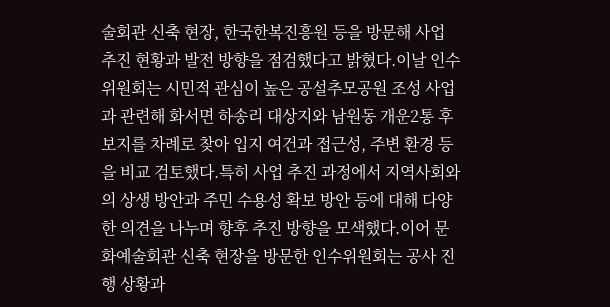술회관 신축 현장, 한국한복진흥원 등을 방문해 사업 추진 현황과 발전 방향을 점검했다고 밝혔다.이날 인수위원회는 시민적 관심이 높은 공설추모공원 조성 사업과 관련해 화서면 하송리 대상지와 남원동 개운2통 후보지를 차례로 찾아 입지 여건과 접근성, 주변 환경 등을 비교 검토했다.특히 사업 추진 과정에서 지역사회와의 상생 방안과 주민 수용성 확보 방안 등에 대해 다양한 의견을 나누며 향후 추진 방향을 모색했다.이어 문화예술회관 신축 현장을 방문한 인수위원회는 공사 진행 상황과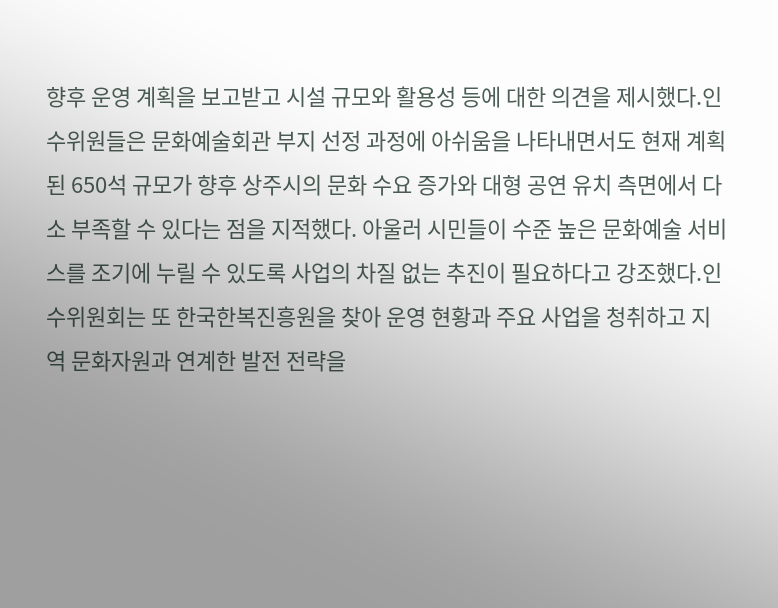향후 운영 계획을 보고받고 시설 규모와 활용성 등에 대한 의견을 제시했다.인수위원들은 문화예술회관 부지 선정 과정에 아쉬움을 나타내면서도 현재 계획된 650석 규모가 향후 상주시의 문화 수요 증가와 대형 공연 유치 측면에서 다소 부족할 수 있다는 점을 지적했다. 아울러 시민들이 수준 높은 문화예술 서비스를 조기에 누릴 수 있도록 사업의 차질 없는 추진이 필요하다고 강조했다.인수위원회는 또 한국한복진흥원을 찾아 운영 현황과 주요 사업을 청취하고 지역 문화자원과 연계한 발전 전략을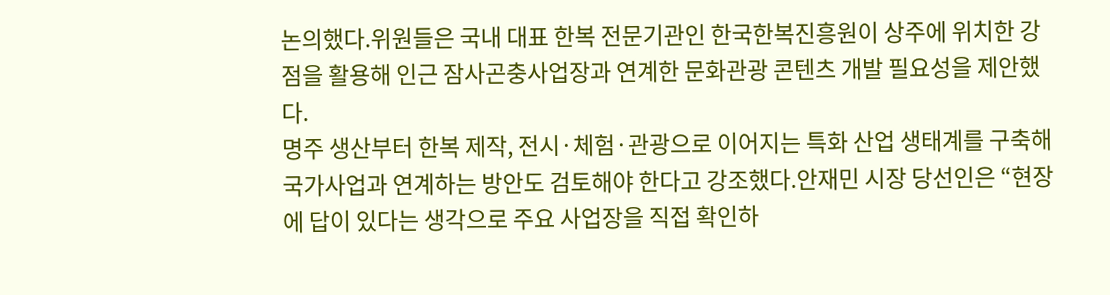논의했다.위원들은 국내 대표 한복 전문기관인 한국한복진흥원이 상주에 위치한 강점을 활용해 인근 잠사곤충사업장과 연계한 문화관광 콘텐츠 개발 필요성을 제안했다.
명주 생산부터 한복 제작, 전시·체험·관광으로 이어지는 특화 산업 생태계를 구축해 국가사업과 연계하는 방안도 검토해야 한다고 강조했다.안재민 시장 당선인은 “현장에 답이 있다는 생각으로 주요 사업장을 직접 확인하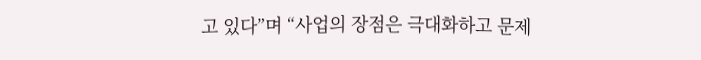고 있다”며 “사업의 장점은 극대화하고 문제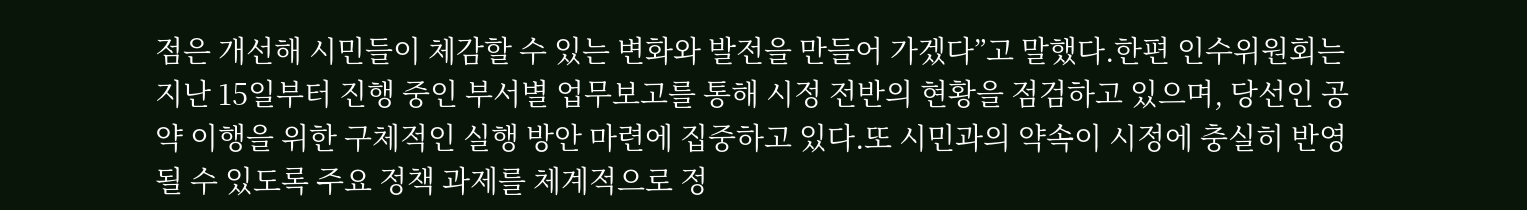점은 개선해 시민들이 체감할 수 있는 변화와 발전을 만들어 가겠다”고 말했다.한편 인수위원회는 지난 15일부터 진행 중인 부서별 업무보고를 통해 시정 전반의 현황을 점검하고 있으며, 당선인 공약 이행을 위한 구체적인 실행 방안 마련에 집중하고 있다.또 시민과의 약속이 시정에 충실히 반영될 수 있도록 주요 정책 과제를 체계적으로 정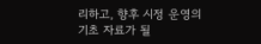리하고, 향후 시정 운영의 기초 자료가 될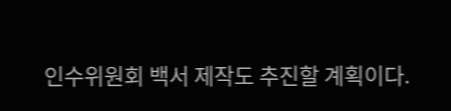인수위원회 백서 제작도 추진할 계획이다.